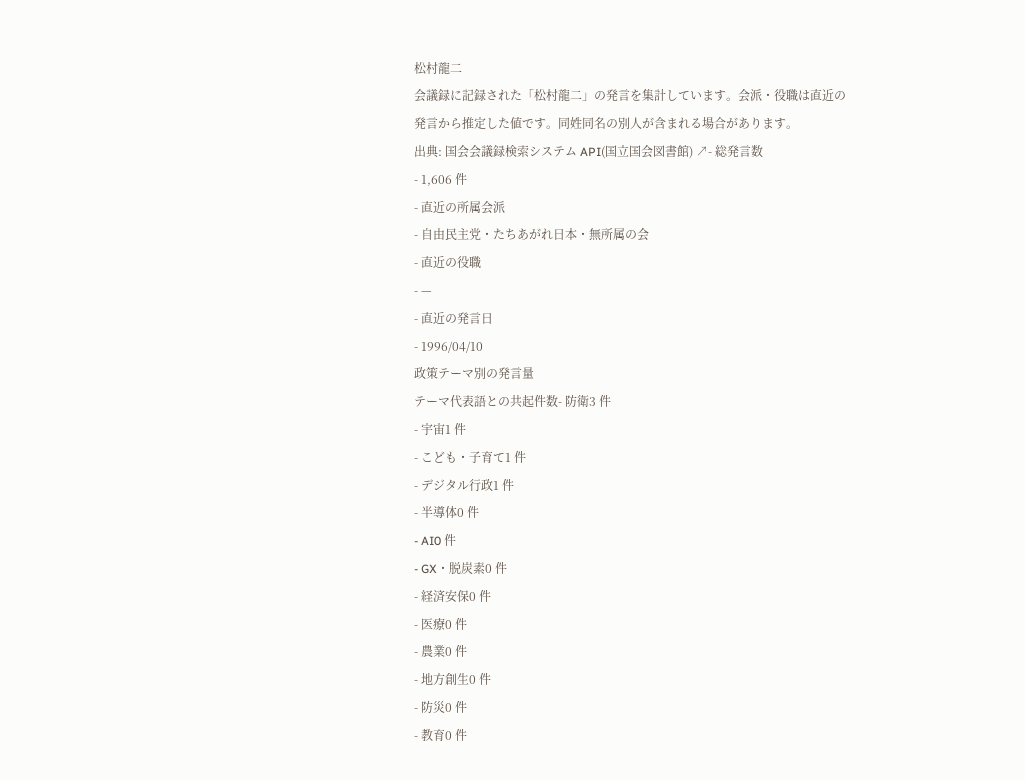松村龍二
会議録に記録された「松村龍二」の発言を集計しています。会派・役職は直近の発言から推定した値です。同姓同名の別人が含まれる場合があります。
出典: 国会会議録検索システム API(国立国会図書館) ↗- 総発言数
- 1,606 件
- 直近の所属会派
- 自由民主党・たちあがれ日本・無所属の会
- 直近の役職
- —
- 直近の発言日
- 1996/04/10
政策テーマ別の発言量
テーマ代表語との共起件数- 防衛3 件
- 宇宙1 件
- こども・子育て1 件
- デジタル行政1 件
- 半導体0 件
- AI0 件
- GX・脱炭素0 件
- 経済安保0 件
- 医療0 件
- 農業0 件
- 地方創生0 件
- 防災0 件
- 教育0 件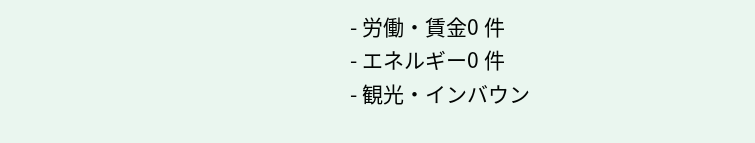- 労働・賃金0 件
- エネルギー0 件
- 観光・インバウン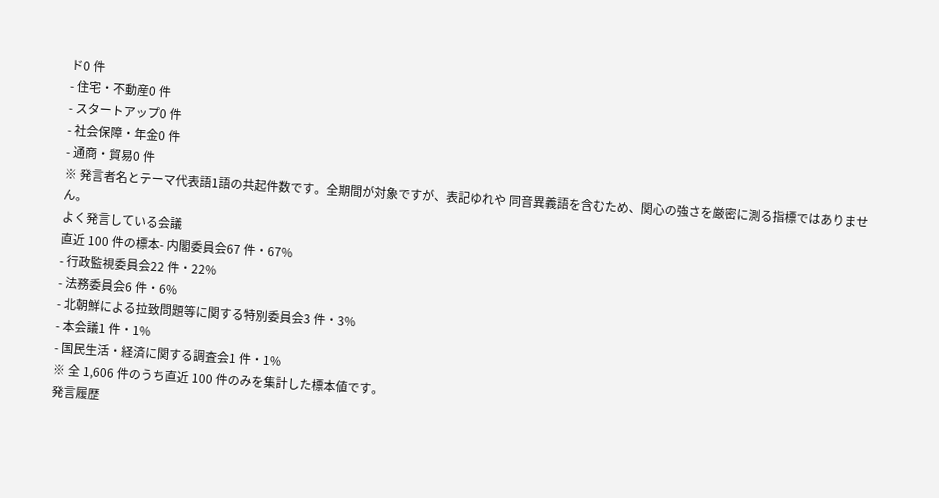ド0 件
- 住宅・不動産0 件
- スタートアップ0 件
- 社会保障・年金0 件
- 通商・貿易0 件
※ 発言者名とテーマ代表語1語の共起件数です。全期間が対象ですが、表記ゆれや 同音異義語を含むため、関心の強さを厳密に測る指標ではありません。
よく発言している会議
直近 100 件の標本- 内閣委員会67 件・67%
- 行政監視委員会22 件・22%
- 法務委員会6 件・6%
- 北朝鮮による拉致問題等に関する特別委員会3 件・3%
- 本会議1 件・1%
- 国民生活・経済に関する調査会1 件・1%
※ 全 1,606 件のうち直近 100 件のみを集計した標本値です。
発言履歴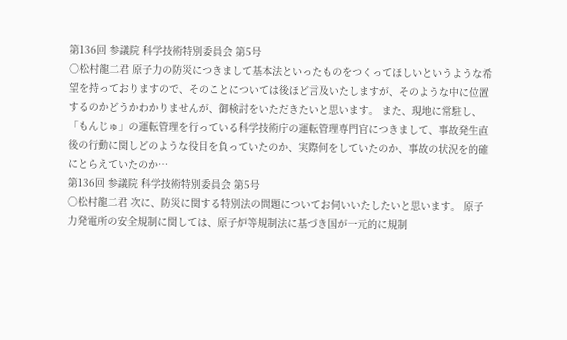第136回 参議院 科学技術特別委員会 第5号
○松村龍二君 原子力の防災につきまして基本法といったものをつくってほしいというような希望を持っておりますので、そのことについては後ほど言及いたしますが、そのような中に位置するのかどうかわかりませんが、御検討をいただきたいと思います。 また、現地に常駐し、「もんじゅ」の運転管理を行っている科学技術庁の運転管理専門官につきまして、事故発生直後の行動に関しどのような役目を負っていたのか、実際何をしていたのか、事故の状況を的確にとらえていたのか…
第136回 参議院 科学技術特別委員会 第5号
○松村龍二君 次に、防災に関する特別法の問題についてお伺いいたしたいと思います。 原子力発電所の安全規制に関しては、原子炉等規制法に基づき国が一元的に規制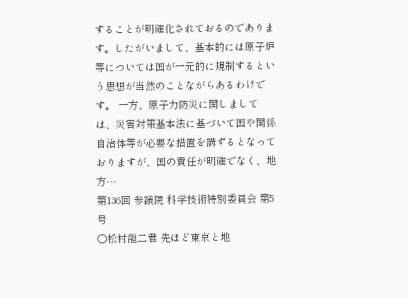することが明確化されておるのであります。したがいまして、基本的には原子炉等については国が一元的に規制するという思想が当然のことながらあるわけです。 一方、原子力防災に関しましては、災害対策基本法に基づいて国や関係自治体等が必要な措置を講ずるとなっておりますが、国の責任が明確でなく、地方…
第136回 参議院 科学技術特別委員会 第5号
○松村龍二君 先ほど東京と地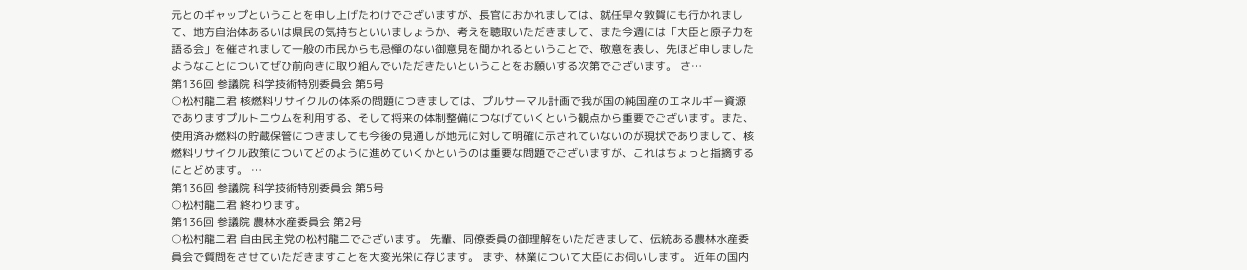元とのギャップということを申し上げたわけでございますが、長官におかれましては、就任早々敦賀にも行かれまして、地方自治体あるいは県民の気持ちといいましょうか、考えを聴取いただきまして、また今週には「大臣と原子力を語る会」を催されまして一般の市民からも忌憚のない御意見を聞かれるということで、敬意を表し、先ほど申しましたようなことについてぜひ前向きに取り組んでいただきたいということをお願いする次第でございます。 さ…
第136回 参議院 科学技術特別委員会 第5号
○松村龍二君 核燃料リサイクルの体系の問題につきましては、プルサーマル計画で我が国の純国産のエネルギー資源でありますプルトニウムを利用する、そして将来の体制整備につなげていくという観点から重要でございます。また、使用済み燃料の貯蔵保管につきましても今後の見通しが地元に対して明確に示されていないのが現状でありまして、核燃料リサイクル政策についてどのように進めていくかというのは重要な問題でございますが、これはちょっと指摘するにとどめます。 …
第136回 参議院 科学技術特別委員会 第5号
○松村龍二君 終わります。
第136回 参議院 農林水産委員会 第2号
○松村龍二君 自由民主党の松村龍二でございます。 先輩、同僚委員の御理解をいただきまして、伝統ある農林水産委員会で質問をさせていただきますことを大変光栄に存じます。 まず、林業について大臣にお伺いします。 近年の国内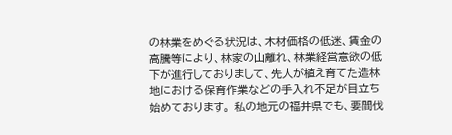の林業をめぐる状況は、木材価格の低迷、賃金の高騰等により、林家の山離れ、林業経営意欲の低下が進行しておりまして、先人が植え育てた造林地における保育作業などの手入れ不足が目立ち始めております。 私の地元の福井県でも、要間伐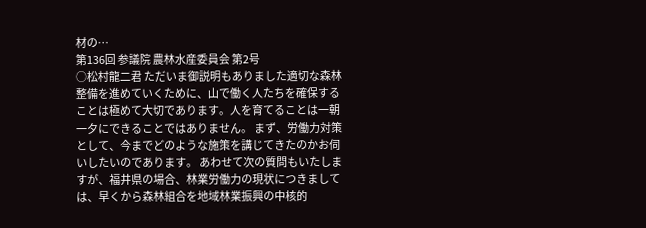材の…
第136回 参議院 農林水産委員会 第2号
○松村龍二君 ただいま御説明もありました適切な森林整備を進めていくために、山で働く人たちを確保することは極めて大切であります。人を育てることは一朝一夕にできることではありません。 まず、労働力対策として、今までどのような施策を講じてきたのかお伺いしたいのであります。 あわせて次の質問もいたしますが、福井県の場合、林業労働力の現状につきましては、早くから森林組合を地域林業振興の中核的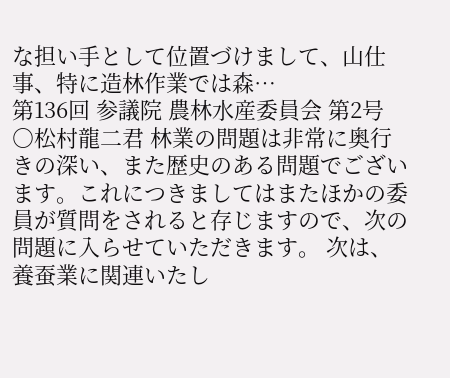な担い手として位置づけまして、山仕事、特に造林作業では森…
第136回 参議院 農林水産委員会 第2号
○松村龍二君 林業の問題は非常に奥行きの深い、また歴史のある問題でございます。これにつきましてはまたほかの委員が質問をされると存じますので、次の問題に入らせていただきます。 次は、養蚕業に関連いたし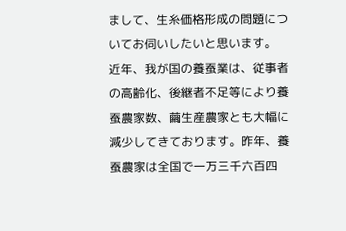まして、生糸価格形成の問題についてお伺いしたいと思います。 近年、我が国の養蚕業は、従事者の高齢化、後継者不足等により養蚕農家数、繭生産農家とも大幅に減少してきております。昨年、養蚕農家は全国で一万三千六百四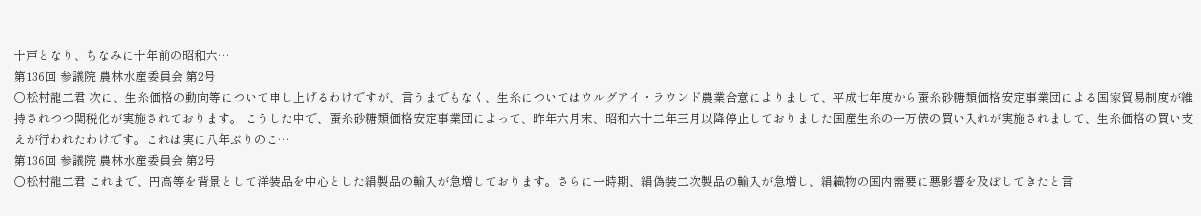十戸となり、ちなみに十年前の昭和六…
第136回 参議院 農林水産委員会 第2号
○松村龍二君 次に、生糸価格の動向等について申し上げるわけですが、言うまでもなく、生糸についてはウルグアイ・ラウンド農業合意によりまして、平成七年度から蚕糸砂糖類価格安定事業団による国家貿易制度が維持されつつ関税化が実施されております。 こうした中で、蚕糸砂糖類価格安定事業団によって、昨年六月末、昭和六十二年三月以降停止しておりました国産生糸の一万俵の買い入れが実施されまして、生糸価格の買い支えが行われたわけです。これは実に八年ぶりのこ…
第136回 参議院 農林水産委員会 第2号
○松村龍二君 これまで、円高等を背景として洋装品を中心とした絹製品の輸入が急増しております。さらに一時期、絹偽装二次製品の輸入が急増し、絹織物の国内需要に悪影響を及ぼしてきたと言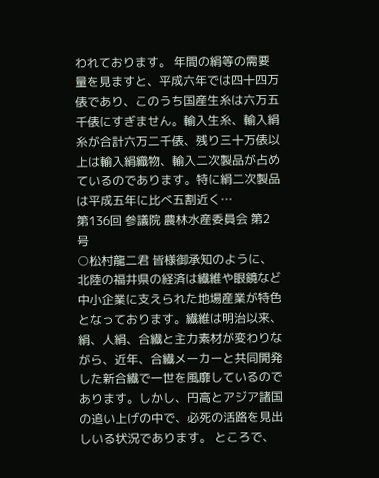われております。 年間の絹等の需要量を見ますと、平成六年では四十四万俵であり、このうち国産生糸は六万五千俵にすぎません。輸入生糸、輸入絹糸が合計六万二千俵、残り三十万俵以上は輸入絹織物、輸入二次製品が占めているのであります。特に絹二次製品は平成五年に比べ五割近く…
第136回 参議院 農林水産委員会 第2号
○松村龍二君 皆様御承知のように、北陸の福井県の経済は繊維や眼鏡など中小企業に支えられた地場産業が特色となっております。繊維は明治以来、絹、人絹、合繊と主力素材が変わりながら、近年、合繊メーカーと共同開発した新合繊で一世を風靡しているのであります。しかし、円高とアジア諸国の追い上げの中で、必死の活路を見出しいる状況であります。 ところで、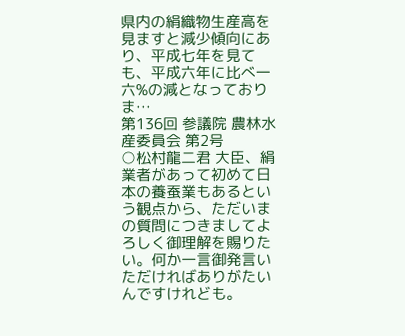県内の絹織物生産高を見ますと減少傾向にあり、平成七年を見ても、平成六年に比べ一六%の減となっておりま…
第136回 参議院 農林水産委員会 第2号
○松村龍二君 大臣、絹業者があって初めて日本の養蚕業もあるという観点から、ただいまの質問につきましてよろしく御理解を賜りたい。何か一言御発言いただければありがたいんですけれども。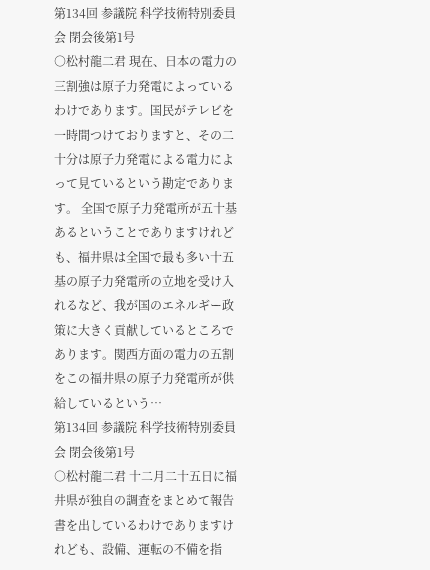第134回 参議院 科学技術特別委員会 閉会後第1号
○松村龍二君 現在、日本の電力の三割強は原子力発電によっているわけであります。国民がテレビを一時間つけておりますと、その二十分は原子力発電による電力によって見ているという勘定であります。 全国で原子力発電所が五十基あるということでありますけれども、福井県は全国で最も多い十五基の原子力発電所の立地を受け入れるなど、我が国のエネルギー政策に大きく貢献しているところであります。関西方面の電力の五割をこの福井県の原子力発電所が供給しているという…
第134回 参議院 科学技術特別委員会 閉会後第1号
○松村龍二君 十二月二十五日に福井県が独自の調査をまとめて報告書を出しているわけでありますけれども、設備、運転の不備を指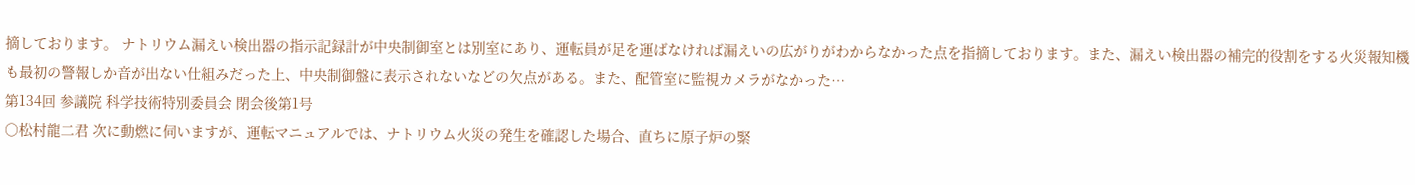摘しております。 ナトリウム漏えい検出器の指示記録計が中央制御室とは別室にあり、運転員が足を運ばなければ漏えいの広がりがわからなかった点を指摘しております。また、漏えい検出器の補完的役割をする火災報知機も最初の警報しか音が出ない仕組みだった上、中央制御盤に表示されないなどの欠点がある。また、配管室に監視カメラがなかった…
第134回 参議院 科学技術特別委員会 閉会後第1号
○松村龍二君 次に動燃に伺いますが、運転マニュアルでは、ナトリウム火災の発生を確認した場合、直ちに原子炉の緊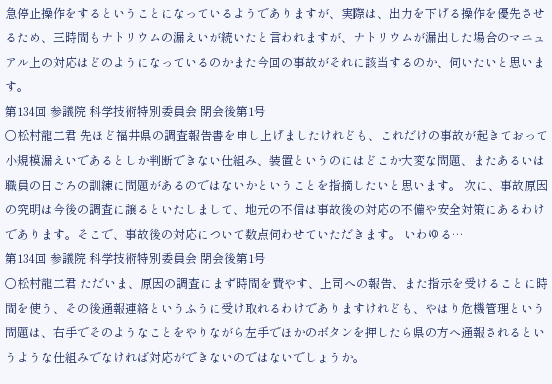急停止操作をするということになっているようでありますが、実際は、出力を下げる操作を優先させるため、三時間もナトリウムの漏えいが続いたと言われますが、ナトリウムが漏出した場合のマニュアル上の対応はどのようになっているのかまた今回の事故がそれに該当するのか、伺いたいと思います。
第134回 参議院 科学技術特別委員会 閉会後第1号
○松村龍二君 先ほど福井県の調査報告書を申し上げましたけれども、これだけの事故が起きておって小規模漏えいであるとしか判断できない仕組み、装置というのにはどこか大変な問題、またあるいは職員の日ごろの訓練に問題があるのではないかということを指摘したいと思います。 次に、事故原因の究明は今後の調査に譲るといたしまして、地元の不信は事故後の対応の不備や安全対策にあるわけであります。そこで、事故後の対応について数点伺わせていただきます。 いわゆる…
第134回 参議院 科学技術特別委員会 閉会後第1号
○松村龍二君 ただいま、原因の調査にまず時間を費やす、上司への報告、また指示を受けることに時間を使う、その後通報連絡というふうに受け取れるわけでありますけれども、やはり危機管理という問題は、右手でそのようなことをやりながら左手でほかのボタンを押したら県の方へ通報されるというような仕組みでなければ対応ができないのではないでしょうか。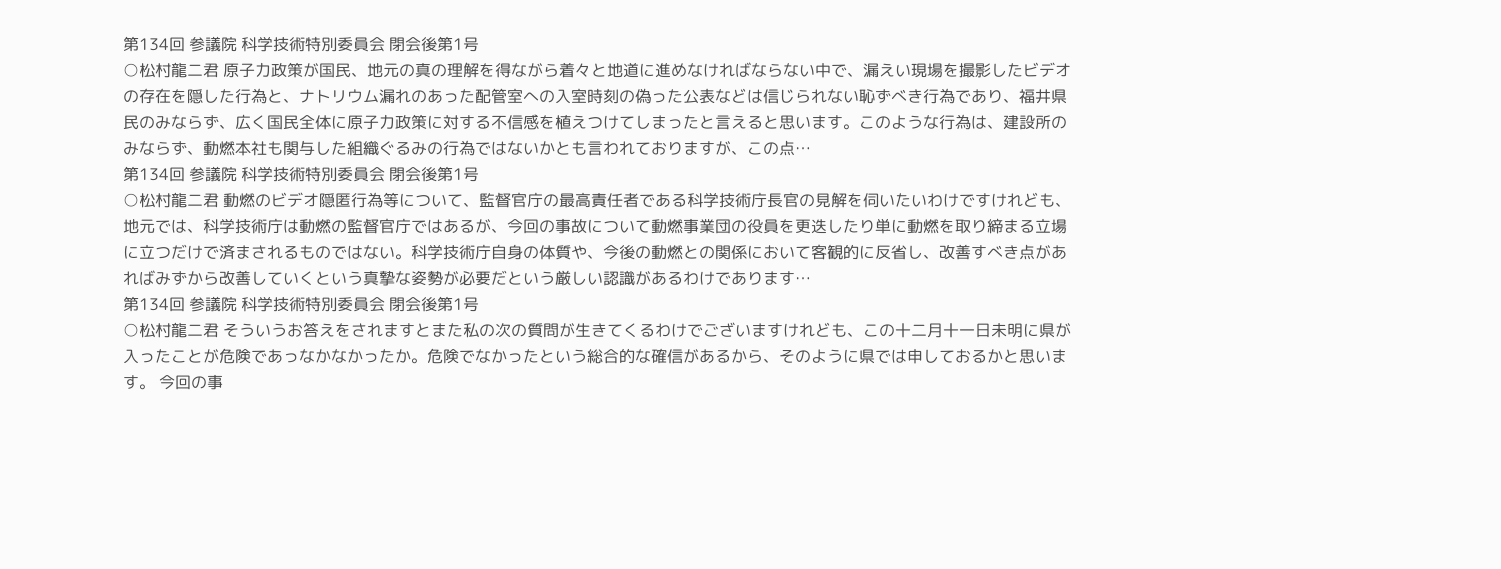第134回 参議院 科学技術特別委員会 閉会後第1号
○松村龍二君 原子力政策が国民、地元の真の理解を得ながら着々と地道に進めなければならない中で、漏えい現場を撮影したビデオの存在を隠した行為と、ナトリウム漏れのあった配管室への入室時刻の偽った公表などは信じられない恥ずべき行為であり、福井県民のみならず、広く国民全体に原子力政策に対する不信感を植えつけてしまったと言えると思います。このような行為は、建設所のみならず、動燃本社も関与した組織ぐるみの行為ではないかとも言われておりますが、この点…
第134回 参議院 科学技術特別委員会 閉会後第1号
○松村龍二君 動燃のビデオ隠匿行為等について、監督官庁の最高責任者である科学技術庁長官の見解を伺いたいわけですけれども、地元では、科学技術庁は動燃の監督官庁ではあるが、今回の事故について動燃事業団の役員を更迭したり単に動燃を取り締まる立場に立つだけで済まされるものではない。科学技術庁自身の体質や、今後の動燃との関係において客観的に反省し、改善すべき点があればみずから改善していくという真摯な姿勢が必要だという厳しい認識があるわけであります…
第134回 参議院 科学技術特別委員会 閉会後第1号
○松村龍二君 そういうお答えをされますとまた私の次の質問が生きてくるわけでございますけれども、この十二月十一日未明に県が入ったことが危険であっなかなかったか。危険でなかったという総合的な確信があるから、そのように県では申しておるかと思います。 今回の事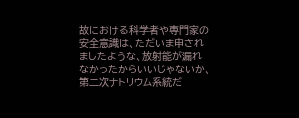故における科学者や専門家の安全意識は、ただいま申されましたような、放射能が漏れなかったからいいじゃないか、第二次ナトリウム系統だ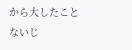から大したことないじ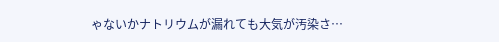ゃないかナトリウムが漏れても大気が汚染さ…